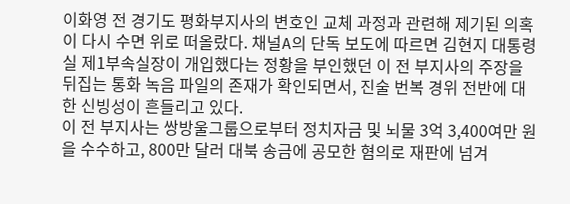이화영 전 경기도 평화부지사의 변호인 교체 과정과 관련해 제기된 의혹이 다시 수면 위로 떠올랐다. 채널A의 단독 보도에 따르면 김현지 대통령실 제1부속실장이 개입했다는 정황을 부인했던 이 전 부지사의 주장을 뒤집는 통화 녹음 파일의 존재가 확인되면서, 진술 번복 경위 전반에 대한 신빙성이 흔들리고 있다.
이 전 부지사는 쌍방울그룹으로부터 정치자금 및 뇌물 3억 3,400여만 원을 수수하고, 800만 달러 대북 송금에 공모한 혐의로 재판에 넘겨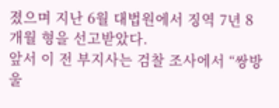졌으며 지난 6월 대법원에서 징역 7년 8개월 형을 선고받았다.
앞서 이 전 부지사는 검찰 조사에서 “쌍방울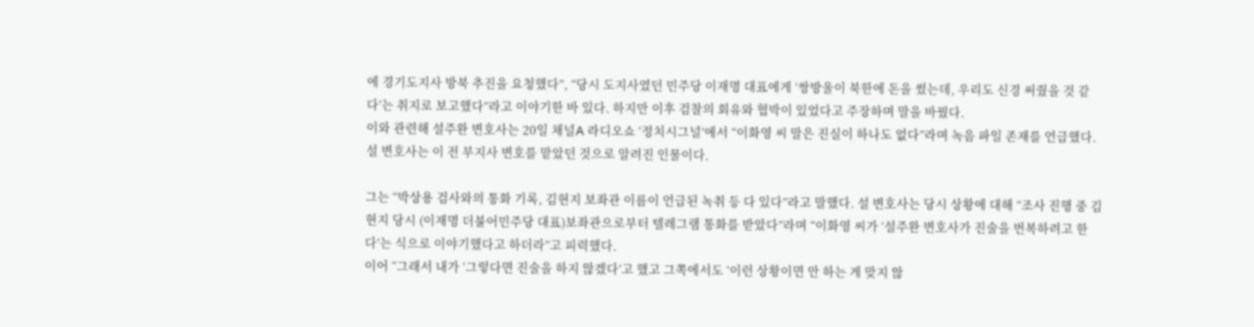에 경기도지사 방북 추진을 요청했다”, “당시 도지사였던 민주당 이재명 대표에게 ‘쌍방울이 북한에 돈을 썼는데, 우리도 신경 써줬을 것 같다’는 취지로 보고했다”라고 이야기한 바 있다. 하지만 이후 검찰의 회유와 협박이 있었다고 주장하며 말을 바꿨다.
이와 관련해 설주완 변호사는 20일 채널A 라디오쇼 ‘정치시그널’에서 “이화영 씨 말은 진실이 하나도 없다”라며 녹음 파일 존재를 언급했다. 설 변호사는 이 전 부지사 변호를 맡았던 것으로 알려진 인물이다.

그는 “박상용 검사와의 통화 기록, 김현지 보좌관 이름이 언급된 녹취 등 다 있다”라고 말했다. 설 변호사는 당시 상황에 대해 “조사 진행 중 김현지 당시 (이재명 더불어민주당 대표)보좌관으로부터 텔레그램 통화를 받았다”라며 “이화영 씨가 ‘설주완 변호사가 진술을 번복하려고 한다’는 식으로 이야기했다고 하더라”고 피력했다.
이어 “그래서 내가 ‘그렇다면 진술을 하지 않겠다’고 했고 그쪽에서도 ‘이런 상황이면 안 하는 게 맞지 않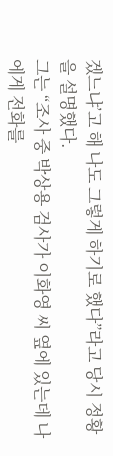겠느냐’고 해 나도 그렇게 하기로 했다”라고 당시 정황을 설명했다.
그는 “조사 중 박상용 검사가 이화영 씨 옆에 있는데 나에게 전화를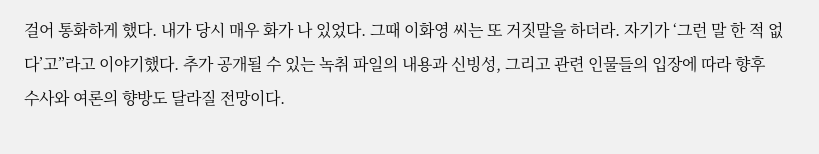걸어 통화하게 했다. 내가 당시 매우 화가 나 있었다. 그때 이화영 씨는 또 거짓말을 하더라. 자기가 ‘그런 말 한 적 없다’고”라고 이야기했다. 추가 공개될 수 있는 녹취 파일의 내용과 신빙성, 그리고 관련 인물들의 입장에 따라 향후 수사와 여론의 향방도 달라질 전망이다.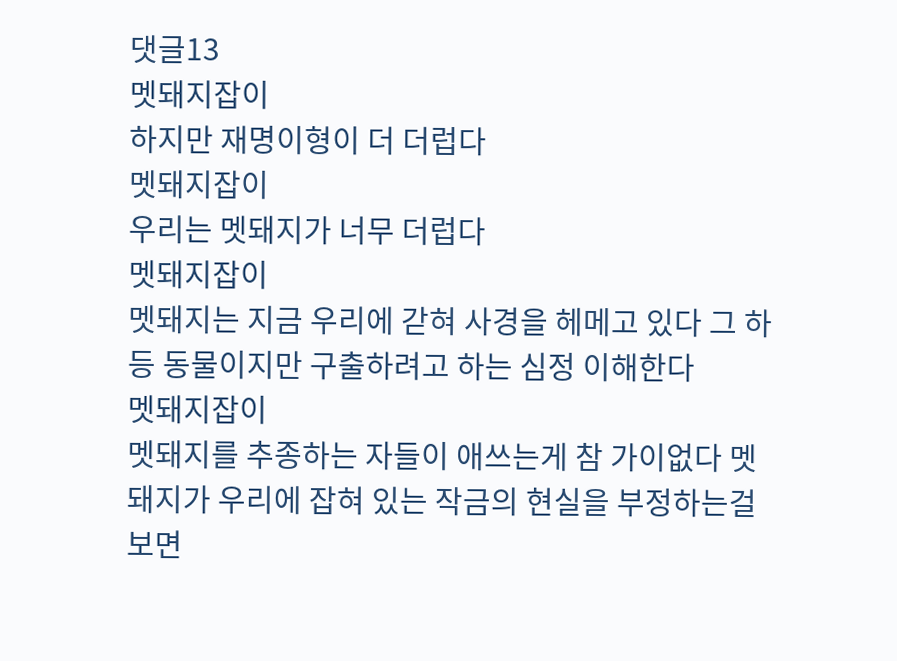댓글13
멧돼지잡이
하지만 재명이형이 더 더럽다
멧돼지잡이
우리는 멧돼지가 너무 더럽다
멧돼지잡이
멧돼지는 지금 우리에 갇혀 사경을 헤메고 있다 그 하등 동물이지만 구출하려고 하는 심정 이해한다
멧돼지잡이
멧돼지를 추종하는 자들이 애쓰는게 참 가이없다 멧돼지가 우리에 잡혀 있는 작금의 현실을 부정하는걸 보면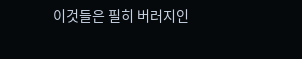이것들은 필히 버러지인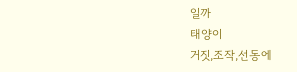일까
태양이
거짓,조작,선동에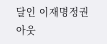달인 이재명정권아웃